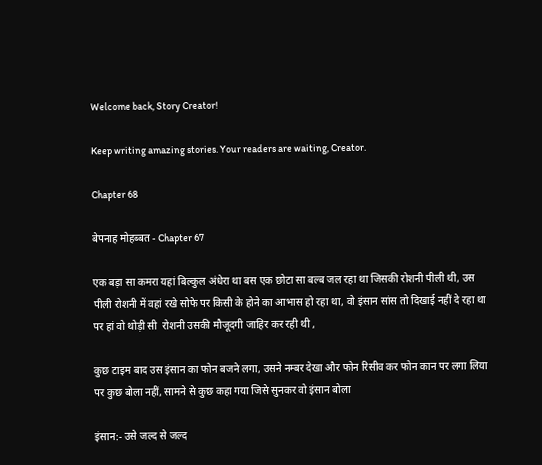Welcome back, Story Creator!

Keep writing amazing stories. Your readers are waiting, Creator.

Chapter 68

बेपनाह मोहब्बत - Chapter 67

एक बड़ा सा कमरा यहां बिल्कुल अंधेरा था बस एक छोटा सा बल्ब जल रहा था जिसकी रोशनी पीली थी, उस पीली रोशनी में वहां रखे सोफे पर किसी के होने का आभास हो रहा था, वो इंसान सांस तो दिखाई नहीं दे रहा था पर हां वो थोड़ी सी  रोशनी उसकी मौजूदगी जाहिर कर रही थी ,

कुछ टाइम बाद उस इंसान का फोन बजने लगा, उसने नम्बर देखा और फोन रिसीव कर फोन कान पर लगा लिया पर कुछ बोला नहीं, सामने से कुछ कहा गया जिसे सुनकर वो इंसान बोला

इंसान:- उसे जल्द से जल्द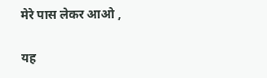मेरे पास लेकर आओ ,

यह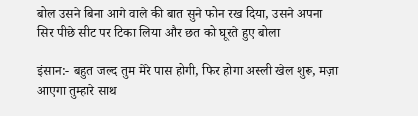बोल उसने बिना आगे वाले की बात सुने फोन रख दिया, उसने अपना सिर पीछे सीट पर टिका लिया और छत को घूरते हुए बोला

इंसान:- बहुत जल्द तुम मेरे पास होगी, फिर होगा अस्ली खेल शुरू, मज़ा आएगा तुम्हारे साथ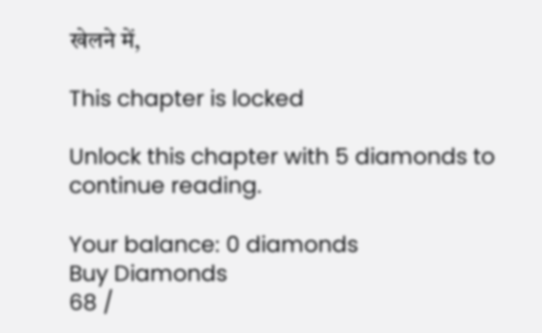खेलने में,

This chapter is locked

Unlock this chapter with 5 diamonds to continue reading.

Your balance: 0 diamonds
Buy Diamonds
68 /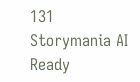131
Storymania AI Ready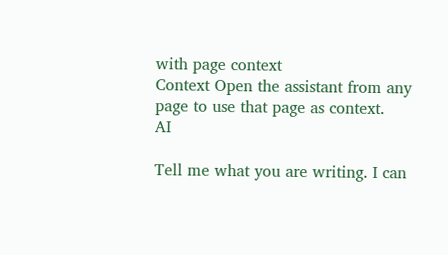with page context
Context Open the assistant from any page to use that page as context.
AI

Tell me what you are writing. I can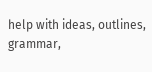help with ideas, outlines, grammar,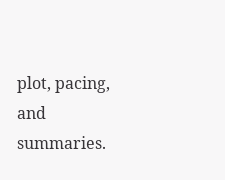plot, pacing, and summaries.